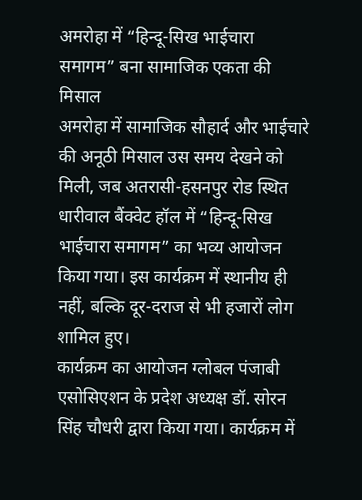अमरोहा में “हिन्दू-सिख भाईचारा समागम” बना सामाजिक एकता की मिसाल
अमरोहा में सामाजिक सौहार्द और भाईचारे की अनूठी मिसाल उस समय देखने को मिली, जब अतरासी-हसनपुर रोड स्थित धारीवाल बैंक्वेट हॉल में “हिन्दू-सिख भाईचारा समागम” का भव्य आयोजन किया गया। इस कार्यक्रम में स्थानीय ही नहीं, बल्कि दूर-दराज से भी हजारों लोग शामिल हुए।
कार्यक्रम का आयोजन ग्लोबल पंजाबी एसोसिएशन के प्रदेश अध्यक्ष डॉ. सोरन सिंह चौधरी द्वारा किया गया। कार्यक्रम में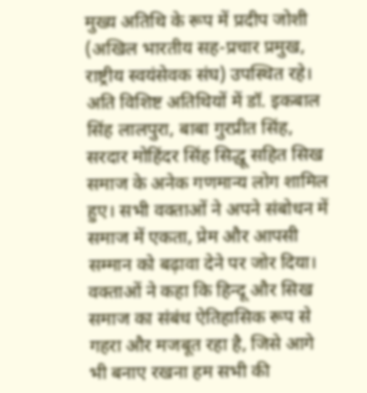मुख्य अतिथि के रूप में प्रदीप जोशी (अखिल भारतीय सह-प्रचार प्रमुख, राष्ट्रीय स्वयंसेवक संघ) उपस्थित रहे।
अति विशिष्ट अतिथियों में डॉ. इकबाल सिंह लालपुरा, बाबा गुरप्रीत सिंह, सरदार मोहिंदर सिंह सिद्धू सहित सिख समाज के अनेक गणमान्य लोग शामिल हुए। सभी वक्ताओं ने अपने संबोधन में समाज में एकता, प्रेम और आपसी सम्मान को बढ़ावा देने पर जोर दिया।
वक्ताओं ने कहा कि हिन्दू और सिख समाज का संबंध ऐतिहासिक रूप से गहरा और मजबूत रहा है, जिसे आगे भी बनाए रखना हम सभी की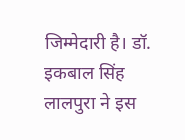जिम्मेदारी है। डॉ. इकबाल सिंह लालपुरा ने इस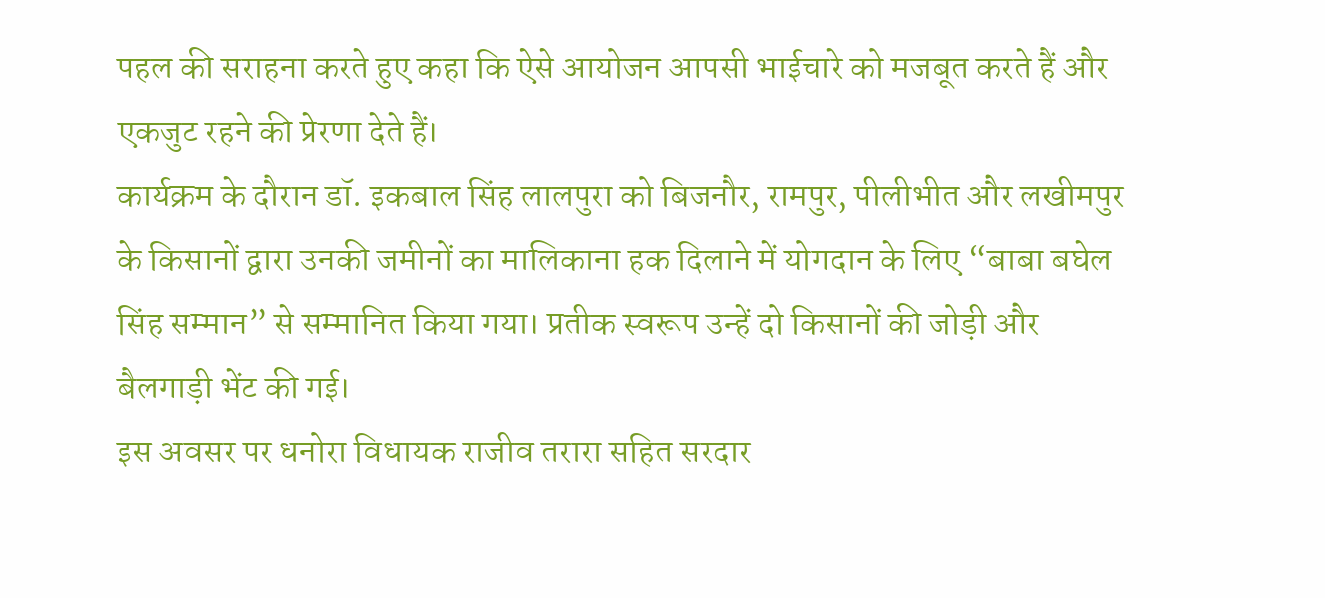पहल की सराहना करते हुए कहा कि ऐसे आयोजन आपसी भाईचारे को मजबूत करते हैं और एकजुट रहने की प्रेरणा देते हैं।
कार्यक्रम के दौरान डॉ. इकबाल सिंह लालपुरा को बिजनौर, रामपुर, पीलीभीत और लखीमपुर के किसानों द्वारा उनकी जमीनों का मालिकाना हक दिलाने में योगदान के लिए “बाबा बघेल सिंह सम्मान” से सम्मानित किया गया। प्रतीक स्वरूप उन्हें दो किसानों की जोड़ी और बैलगाड़ी भेंट की गई।
इस अवसर पर धनोरा विधायक राजीव तरारा सहित सरदार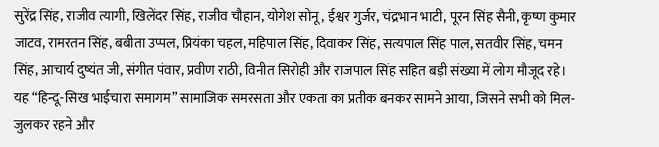सुरेंद्र सिंह, राजीव त्यागी, खिलेंदर सिंह, राजीव चौहान, योगेश सोनू, ईश्वर गुर्जर, चंद्रभान भाटी, पूरन सिंह सैनी, कृष्ण कुमार जाटव, रामरतन सिंह, बबीता उप्पल, प्रियंका चहल, महिपाल सिंह, दिवाकर सिंह, सत्यपाल सिंह पाल, सतवीर सिंह, चमन सिंह, आचार्य दुष्यंत जी, संगीत पंवार, प्रवीण राठी, विनीत सिरोही और राजपाल सिंह सहित बड़ी संख्या में लोग मौजूद रहे।
यह “हिन्दू-सिख भाईचारा समागम” सामाजिक समरसता और एकता का प्रतीक बनकर सामने आया, जिसने सभी को मिल-जुलकर रहने और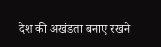देश की अखंडता बनाए रखने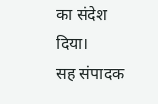का संदेश दिया।
सह संपादक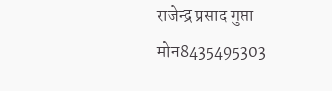राजेन्द्र प्रसाद गुप्ता मोन8435495303